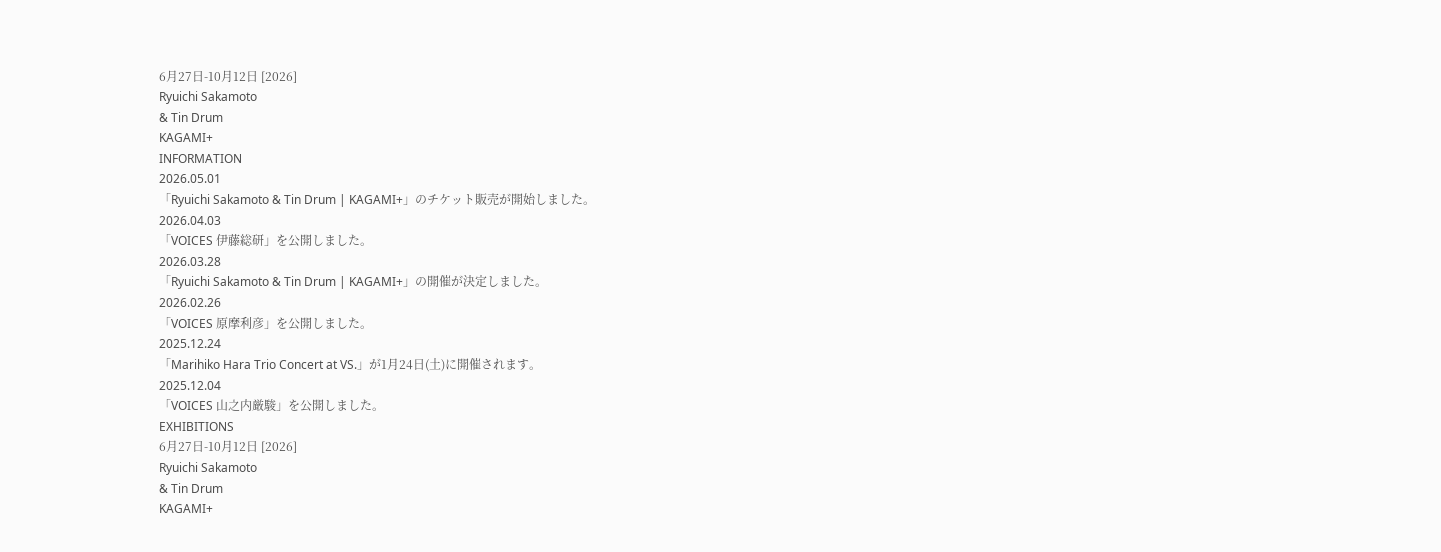6月27日-10月12日 [2026]
Ryuichi Sakamoto
& Tin Drum
KAGAMI+
INFORMATION
2026.05.01
「Ryuichi Sakamoto & Tin Drum | KAGAMI+」のチケット販売が開始しました。
2026.04.03
「VOICES 伊藤総研」を公開しました。
2026.03.28
「Ryuichi Sakamoto & Tin Drum | KAGAMI+」の開催が決定しました。
2026.02.26
「VOICES 原摩利彦」を公開しました。
2025.12.24
「Marihiko Hara Trio Concert at VS.」が1月24日(土)に開催されます。
2025.12.04
「VOICES 山之内厳駿」を公開しました。
EXHIBITIONS
6月27日-10月12日 [2026]
Ryuichi Sakamoto
& Tin Drum
KAGAMI+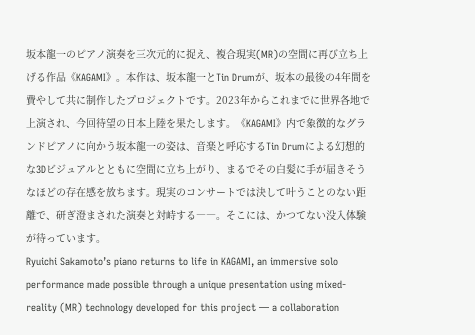坂本龍一のピアノ演奏を三次元的に捉え、複合現実(MR)の空間に再び立ち上げる作品《KAGAMI》。本作は、坂本龍一とTin Drumが、坂本の最後の4年間を費やして共に制作したプロジェクトです。2023年からこれまでに世界各地で上演され、今回待望の日本上陸を果たします。《KAGAMI》内で象徴的なグランドピアノに向かう坂本龍一の姿は、音楽と呼応するTin Drumによる幻想的な3Dビジュアルとともに空間に立ち上がり、まるでその白髪に手が届きそうなほどの存在感を放ちます。現実のコンサートでは決して叶うことのない距離で、研ぎ澄まされた演奏と対峙する――。そこには、かつてない没入体験が待っています。
Ryuichi Sakamoto’s piano returns to life in KAGAMI, an immersive solo performance made possible through a unique presentation using mixed-reality (MR) technology developed for this project — a collaboration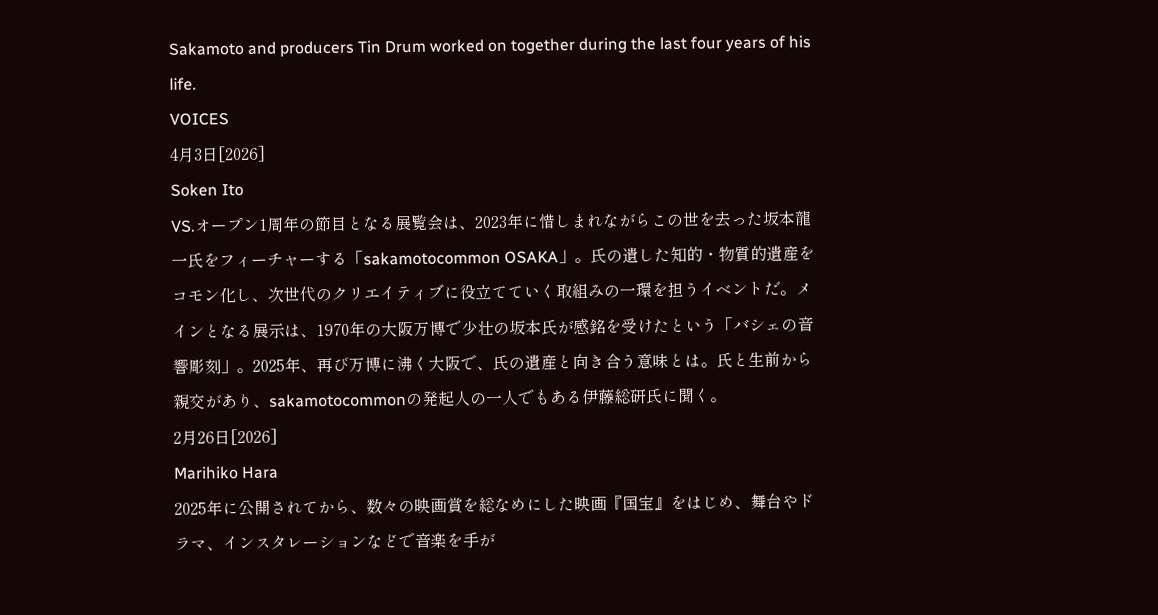Sakamoto and producers Tin Drum worked on together during the last four years of his life.
VOICES
4月3日[2026]
Soken Ito
VS.オープン1周年の節目となる展覧会は、2023年に惜しまれながらこの世を去った坂本龍一氏をフィーチャーする「sakamotocommon OSAKA」。氏の遺した知的・物質的遺産をコモン化し、次世代のクリエイティブに役立てていく取組みの一環を担うイベントだ。メインとなる展示は、1970年の大阪万博で少壮の坂本氏が感銘を受けたという「バシェの音響彫刻」。2025年、再び万博に沸く大阪で、氏の遺産と向き合う意味とは。氏と生前から親交があり、sakamotocommonの発起人の一人でもある伊藤総研氏に聞く。
2月26日[2026]
Marihiko Hara
2025年に公開されてから、数々の映画賞を総なめにした映画『国宝』をはじめ、舞台やドラマ、インスタレーションなどで音楽を手が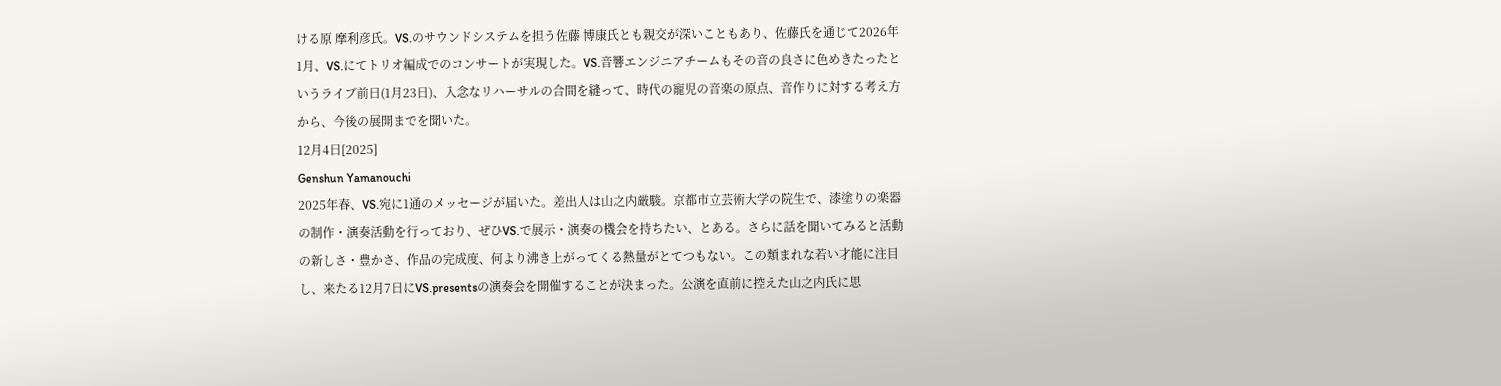ける原 摩利彦氏。VS.のサウンドシステムを担う佐藤 博康氏とも親交が深いこともあり、佐藤氏を通じて2026年1月、VS.にてトリオ編成でのコンサートが実現した。VS.音響エンジニアチームもその音の良さに色めきたったというライブ前日(1月23日)、入念なリハーサルの合間を縫って、時代の寵児の音楽の原点、音作りに対する考え方から、今後の展開までを聞いた。
12月4日[2025]
Genshun Yamanouchi
2025年春、VS.宛に1通のメッセージが届いた。差出人は山之内厳駿。京都市立芸術大学の院生で、漆塗りの楽器の制作・演奏活動を行っており、ぜひVS.で展示・演奏の機会を持ちたい、とある。さらに話を聞いてみると活動の新しさ・豊かさ、作品の完成度、何より沸き上がってくる熱量がとてつもない。この類まれな若い才能に注目し、来たる12月7日にVS.presentsの演奏会を開催することが決まった。公演を直前に控えた山之内氏に思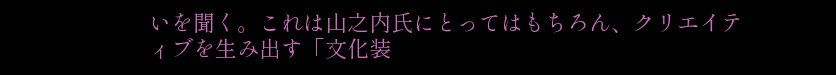いを聞く。これは山之内氏にとってはもちろん、クリエイティブを生み出す「文化装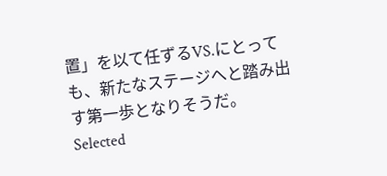置」を以て任ずるVS.にとっても、新たなステージへと踏み出す第一歩となりそうだ。
Selected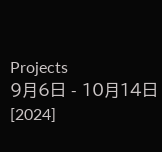Projects
9月6日 - 10月14日 [2024]